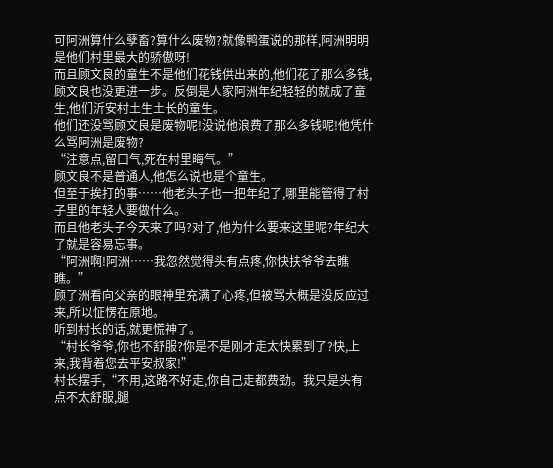可阿洲算什么孽畜?算什么废物?就像鸭蛋说的那样,阿洲明明是他们村里最大的骄傲呀!
而且顾文良的童生不是他们花钱供出来的,他们花了那么多钱,顾文良也没更进一步。反倒是人家阿洲年纪轻轻的就成了童生,他们沂安村土生土长的童生。
他们还没骂顾文良是废物呢!没说他浪费了那么多钱呢!他凭什么骂阿洲是废物?
“注意点,留口气,死在村里晦气。”
顾文良不是普通人,他怎么说也是个童生。
但至于挨打的事……他老头子也一把年纪了,哪里能管得了村子里的年轻人要做什么。
而且他老头子今天来了吗?对了,他为什么要来这里呢?年纪大了就是容易忘事。
“阿洲啊!阿洲……我忽然觉得头有点疼,你快扶爷爷去瞧瞧。”
顾了洲看向父亲的眼神里充满了心疼,但被骂大概是没反应过来,所以怔愣在原地。
听到村长的话,就更慌神了。
“村长爷爷,你也不舒服?你是不是刚才走太快累到了?快,上来,我背着您去平安叔家!”
村长摆手,“不用,这路不好走,你自己走都费劲。我只是头有点不太舒服,腿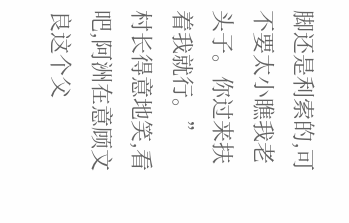脚还是利索的,可不要太小瞧我老头子。你过来扶着我就行。”
村长得意地笑,看吧,阿洲在意顾文良这个父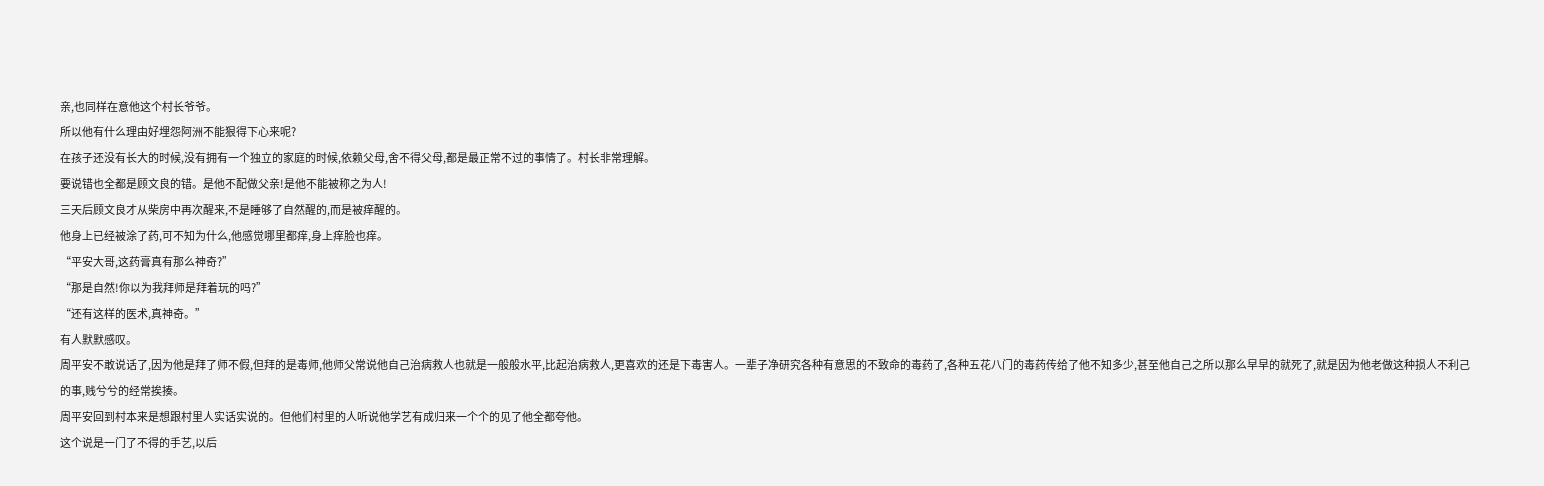亲,也同样在意他这个村长爷爷。
所以他有什么理由好埋怨阿洲不能狠得下心来呢?
在孩子还没有长大的时候,没有拥有一个独立的家庭的时候,依赖父母,舍不得父母,都是最正常不过的事情了。村长非常理解。
要说错也全都是顾文良的错。是他不配做父亲!是他不能被称之为人!
三天后顾文良才从柴房中再次醒来,不是睡够了自然醒的,而是被痒醒的。
他身上已经被涂了药,可不知为什么,他感觉哪里都痒,身上痒脸也痒。
“平安大哥,这药膏真有那么神奇?”
“那是自然!你以为我拜师是拜着玩的吗?”
“还有这样的医术,真神奇。”
有人默默感叹。
周平安不敢说话了,因为他是拜了师不假,但拜的是毒师,他师父常说他自己治病救人也就是一般般水平,比起治病救人,更喜欢的还是下毒害人。一辈子净研究各种有意思的不致命的毒药了,各种五花八门的毒药传给了他不知多少,甚至他自己之所以那么早早的就死了,就是因为他老做这种损人不利己的事,贱兮兮的经常挨揍。
周平安回到村本来是想跟村里人实话实说的。但他们村里的人听说他学艺有成归来一个个的见了他全都夸他。
这个说是一门了不得的手艺,以后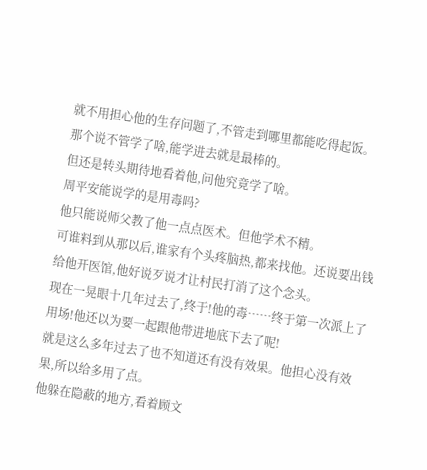就不用担心他的生存问题了,不管走到哪里都能吃得起饭。
那个说不管学了啥,能学进去就是最棒的。
但还是转头期待地看着他,问他究竟学了啥。
周平安能说学的是用毒吗?
他只能说师父教了他一点点医术。但他学术不精。
可谁料到从那以后,谁家有个头疼脑热,都来找他。还说要出钱给他开医馆,他好说歹说才让村民打消了这个念头。
现在一晃眼十几年过去了,终于!他的毒……终于第一次派上了用场!他还以为要一起跟他带进地底下去了呢!
就是这么多年过去了也不知道还有没有效果。他担心没有效果,所以给多用了点。
他躲在隐蔽的地方,看着顾文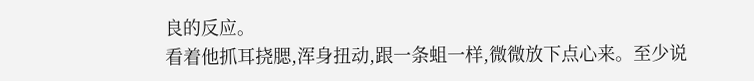良的反应。
看着他抓耳挠腮,浑身扭动,跟一条蛆一样,微微放下点心来。至少说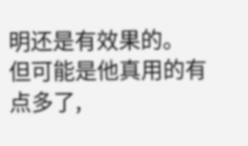明还是有效果的。
但可能是他真用的有点多了,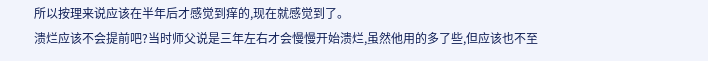所以按理来说应该在半年后才感觉到痒的,现在就感觉到了。
溃烂应该不会提前吧?当时师父说是三年左右才会慢慢开始溃烂,虽然他用的多了些,但应该也不至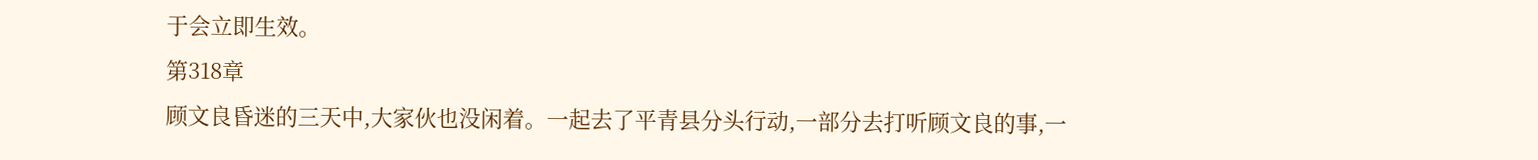于会立即生效。
第318章
顾文良昏迷的三天中,大家伙也没闲着。一起去了平青县分头行动,一部分去打听顾文良的事,一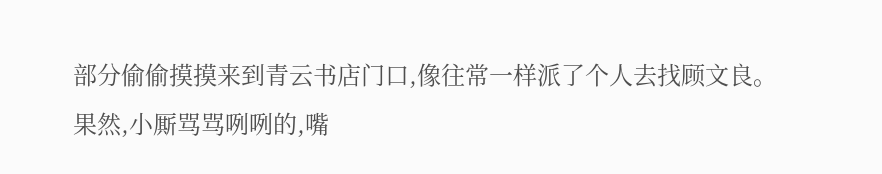部分偷偷摸摸来到青云书店门口,像往常一样派了个人去找顾文良。
果然,小厮骂骂咧咧的,嘴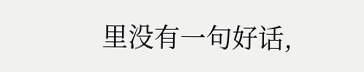里没有一句好话,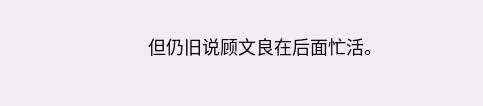但仍旧说顾文良在后面忙活。